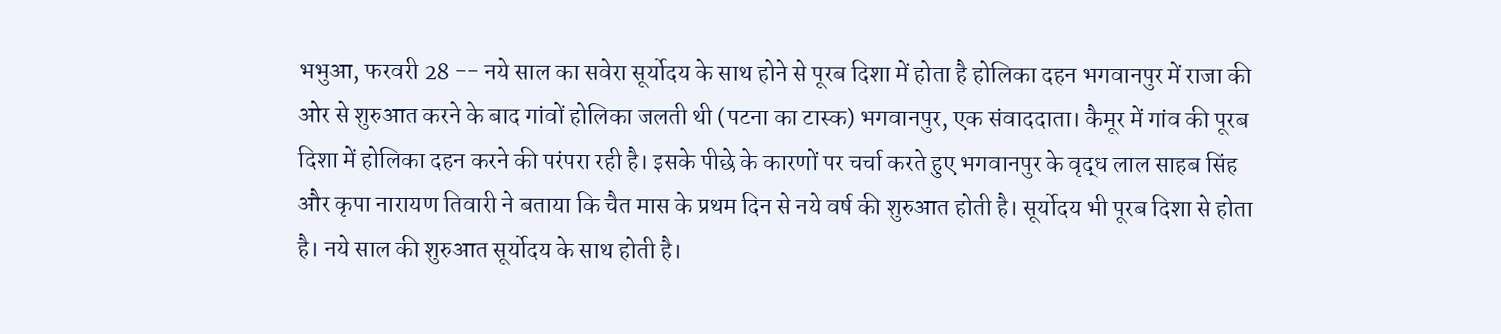भभुआ, फरवरी 28 -- नये साल का सवेरा सूर्योदय के साथ होने से पूरब दिशा में होता है होलिका दहन भगवानपुर में राजा की ओर से शुरुआत करने के बाद गांवों होलिका जलती थी (पटना का टास्क) भगवानपुर, एक संवाददाता। कैमूर में गांव की पूरब दिशा में होलिका दहन करने की परंपरा रही है। इसके पीछे के कारणों पर चर्चा करते हुए भगवानपुर के वृद्ध लाल साहब सिंह और कृपा नारायण तिवारी ने बताया कि चैत मास के प्रथम दिन से नये वर्ष की शुरुआत होती है। सूर्योदय भी पूरब दिशा से होता है। नये साल की शुरुआत सूर्योदय के साथ होती है।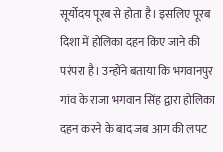सूर्योदय पूरब से होता है। इसलिए पूरब दिशा में होलिका दहन किए जाने की परंपरा है। उन्होंने बताया कि भगवानपुर गांव के राजा भगवान सिंह द्वारा होलिका दहन करने के बाद जब आग की लपट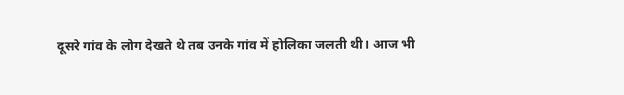दूसरे गांव के लोग देखते थे तब उनके गांव में होलिका जलती थी। आज भी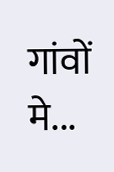गांवों मे...